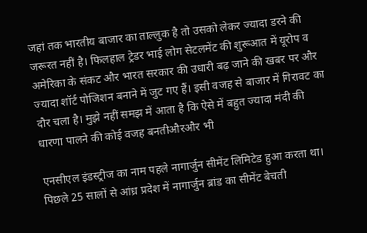जहां तक भारतीय बाजार का ताल्लुक है तो उसको लेकर ज्यादा डरने की जरूरत नहीं है। फिलहाल ट्रेडर भाई लोग सेटलमेंट की शुरूआत में यूरोप व अमेरिका के संकट और भारत सरकार की उधारी बढ़ जाने की खबर पर और ज्यादा शॉर्ट पोजिशन बनाने में जुट गए हैं। इसी वजह से बाजार में गिरावट का दौर चला है। मुझे नहीं समझ में आता है कि ऐसे में बहुत ज्यादा मंदी की धारणा पालने की कोई वजह बनतीऔरऔर भी

एनसीएल इंडस्ट्रीज का नाम पहले नागार्जुन सीमेंट लिमिटेड हुआ करता था। पिछले 25 सालों से आंध्र प्रदेश में नागार्जुन ब्रांड का सीमेंट बेचती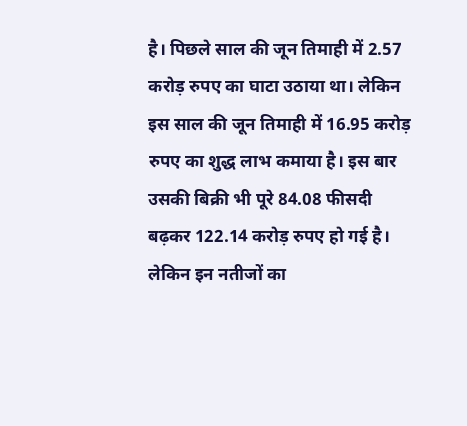है। पिछले साल की जून तिमाही में 2.57 करोड़ रुपए का घाटा उठाया था। लेकिन इस साल की जून तिमाही में 16.95 करोड़ रुपए का शुद्ध लाभ कमाया है। इस बार उसकी बिक्री भी पूरे 84.08 फीसदी बढ़कर 122.14 करोड़ रुपए हो गई है। लेकिन इन नतीजों का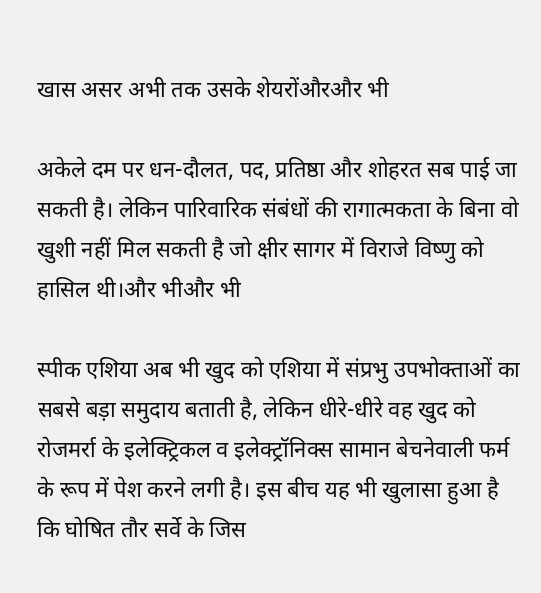खास असर अभी तक उसके शेयरोंऔरऔर भी

अकेले दम पर धन-दौलत, पद, प्रतिष्ठा और शोहरत सब पाई जा सकती है। लेकिन पारिवारिक संबंधों की रागात्मकता के बिना वो खुशी नहीं मिल सकती है जो क्षीर सागर में विराजे विष्णु को हासिल थी।और भीऔर भी

स्पीक एशिया अब भी खुद को एशिया में संप्रभु उपभोक्ताओं का सबसे बड़ा समुदाय बताती है, लेकिन धीरे-धीरे वह खुद को रोजमर्रा के इलेक्ट्रिकल व इलेक्ट्रॉनिक्स सामान बेचनेवाली फर्म के रूप में पेश करने लगी है। इस बीच यह भी खुलासा हुआ है कि घोषित तौर सर्वे के जिस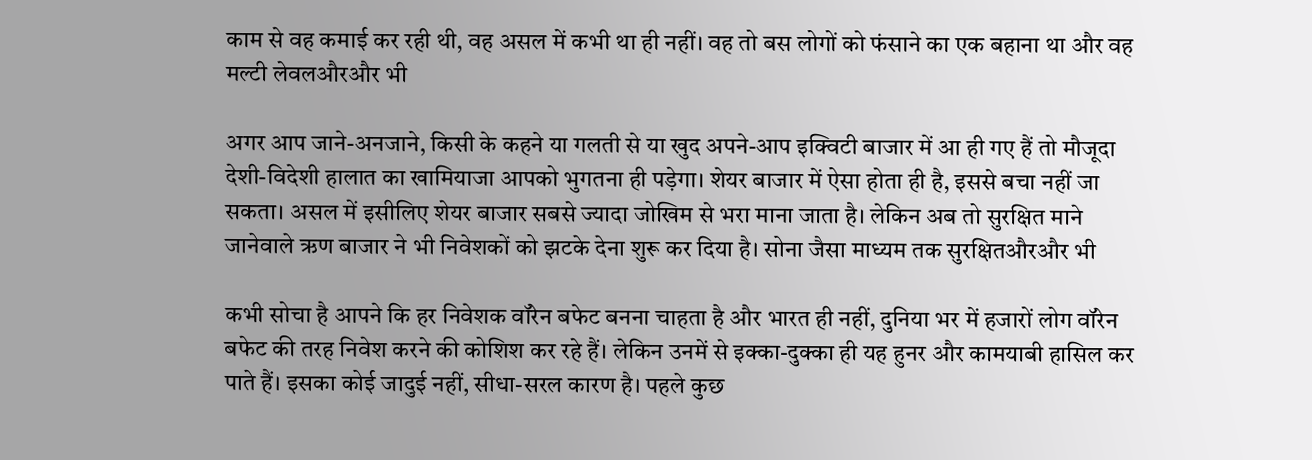काम से वह कमाई कर रही थी, वह असल में कभी था ही नहीं। वह तो बस लोगों को फंसाने का एक बहाना था और वह मल्टी लेवलऔरऔर भी

अगर आप जाने-अनजाने, किसी के कहने या गलती से या खुद अपने-आप इक्विटी बाजार में आ ही गए हैं तो मौजूदा देशी-विदेशी हालात का खामियाजा आपको भुगतना ही पड़ेगा। शेयर बाजार में ऐसा होता ही है, इससे बचा नहीं जा सकता। असल में इसीलिए शेयर बाजार सबसे ज्यादा जोखिम से भरा माना जाता है। लेकिन अब तो सुरक्षित माने जानेवाले ऋण बाजार ने भी निवेशकों को झटके देना शुरू कर दिया है। सोना जैसा माध्यम तक सुरक्षितऔरऔर भी

कभी सोचा है आपने कि हर निवेशक वॉरेन बफेट बनना चाहता है और भारत ही नहीं, दुनिया भर में हजारों लोग वॉरेन बफेट की तरह निवेश करने की कोशिश कर रहे हैं। लेकिन उनमें से इक्का-दुक्का ही यह हुनर और कामयाबी हासिल कर पाते हैं। इसका कोई जादुई नहीं, सीधा-सरल कारण है। पहले कुछ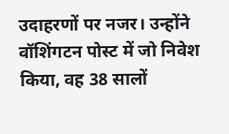उदाहरणों पर नजर। उन्होंने वॉशिंगटन पोस्ट में जो निवेश किया, वह 38 सालों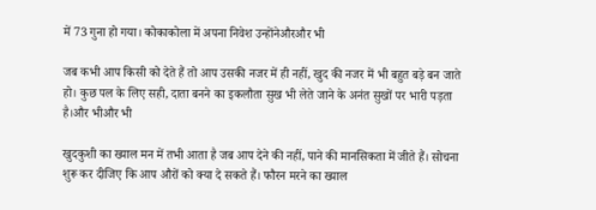में 73 गुना हो गया। कोकाकोला में अपना निवेश उन्होंनेऔरऔर भी

जब कभी आप किसी को देते हैं तो आप उसकी नजर में ही नहीं, खुद की नजर में भी बहुत बड़े बन जाते हो। कुछ पल के लिए सही, दाता बनने का इकलौता सुख भी लेते जाने के अनंत सुखों पर भारी पड़ता है।और भीऔर भी

खुदकुशी का ख्याल मन में तभी आता है जब आप देने की नहीं, पाने की मानसिकता में जीते हैं। सोचना शुरू कर दीजिए कि आप औरों को क्या दे सकते हैं। फौरन मरने का ख्याल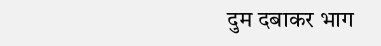दुम दबाकर भाग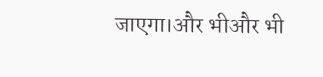जाएगा।और भीऔर भी